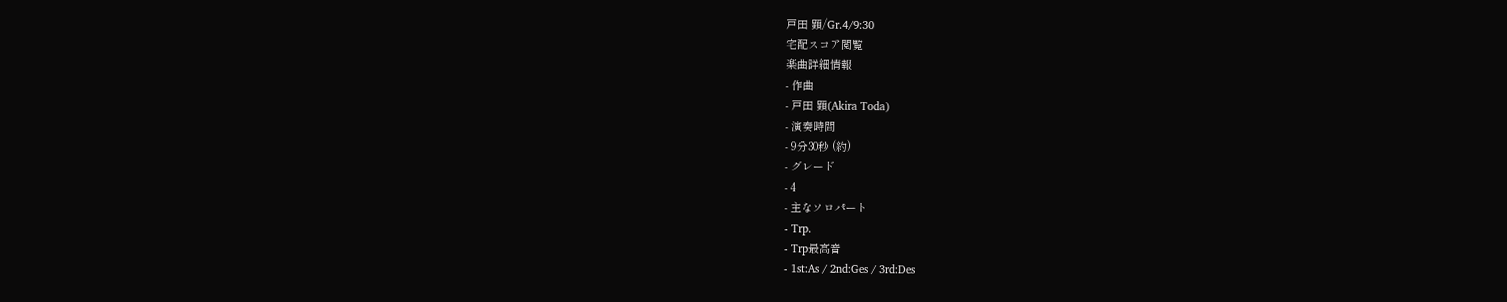戸田 顕/Gr.4/9:30
宅配スコア閲覧
楽曲詳細情報
- 作曲
- 戸田 顕(Akira Toda)
- 演奏時間
- 9分30秒 (約)
- グレード
- 4
- 主なソロパート
- Trp.
- Trp最高音
- 1st:As / 2nd:Ges / 3rd:Des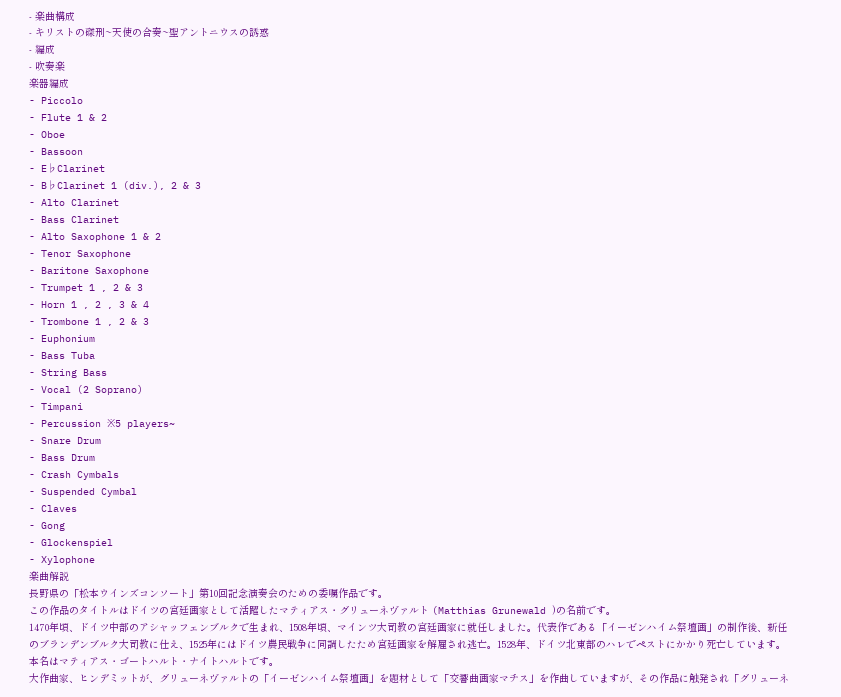- 楽曲構成
- キリストの磔刑~天使の合奏~聖アントニウスの誘惑
- 編成
- 吹奏楽
楽器編成
- Piccolo
- Flute 1 & 2
- Oboe
- Bassoon
- E♭Clarinet
- B♭Clarinet 1 (div.), 2 & 3
- Alto Clarinet
- Bass Clarinet
- Alto Saxophone 1 & 2
- Tenor Saxophone
- Baritone Saxophone
- Trumpet 1 , 2 & 3
- Horn 1 , 2 , 3 & 4
- Trombone 1 , 2 & 3
- Euphonium
- Bass Tuba
- String Bass
- Vocal (2 Soprano)
- Timpani
- Percussion ※5 players~
- Snare Drum
- Bass Drum
- Crash Cymbals
- Suspended Cymbal
- Claves
- Gong
- Glockenspiel
- Xylophone
楽曲解説
長野県の「松本ウインズコンソート」第10回記念演奏会のための委嘱作品です。
この作品のタイトルはドイツの宮廷画家として活躍したマティアス・グリューネヴァルト (Matthias Grunewald )の名前です。
1470年頃、ドイツ中部のアシャッフェンブルクで生まれ、1508年頃、マインツ大司教の宮廷画家に就任しました。代表作である「イーゼンハイム祭壇画」の制作後、新任のブランデンブルク大司教に仕え、1525年にはドイツ農民戦争に同調したため宮廷画家を解雇され逃亡。1528年、ドイツ北東部のハレでペストにかかり死亡しています。本名はマティアス・ゴートハルト・ナイトハルトです。
大作曲家、ヒンデミットが、グリューネヴァルトの「イーゼンハイム祭壇画」を題材として「交響曲画家マチス」を作曲していますが、その作品に触発され「グリューネ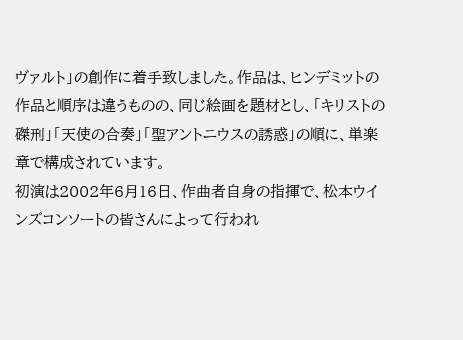ヴァルト」の創作に着手致しました。作品は、ヒンデミットの作品と順序は違うものの、同じ絵画を題材とし、「キリストの磔刑」「天使の合奏」「聖アントニウスの誘惑」の順に、単楽章で構成されています。
初演は2002年6月16日、作曲者自身の指揮で、松本ウインズコンソートの皆さんによって行われ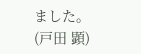ました。
(戸田 顕)